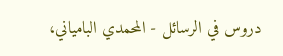دروس في الرسائل - المحمدي البامياني،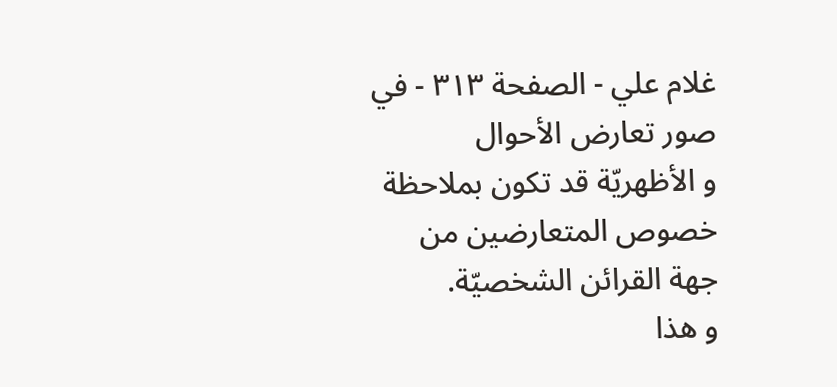غلام علي - الصفحة ٣١٣ - في صور تعارض الأحوال
و الأظهريّة قد تكون بملاحظة خصوص المتعارضين من جهة القرائن الشخصيّة.
و هذا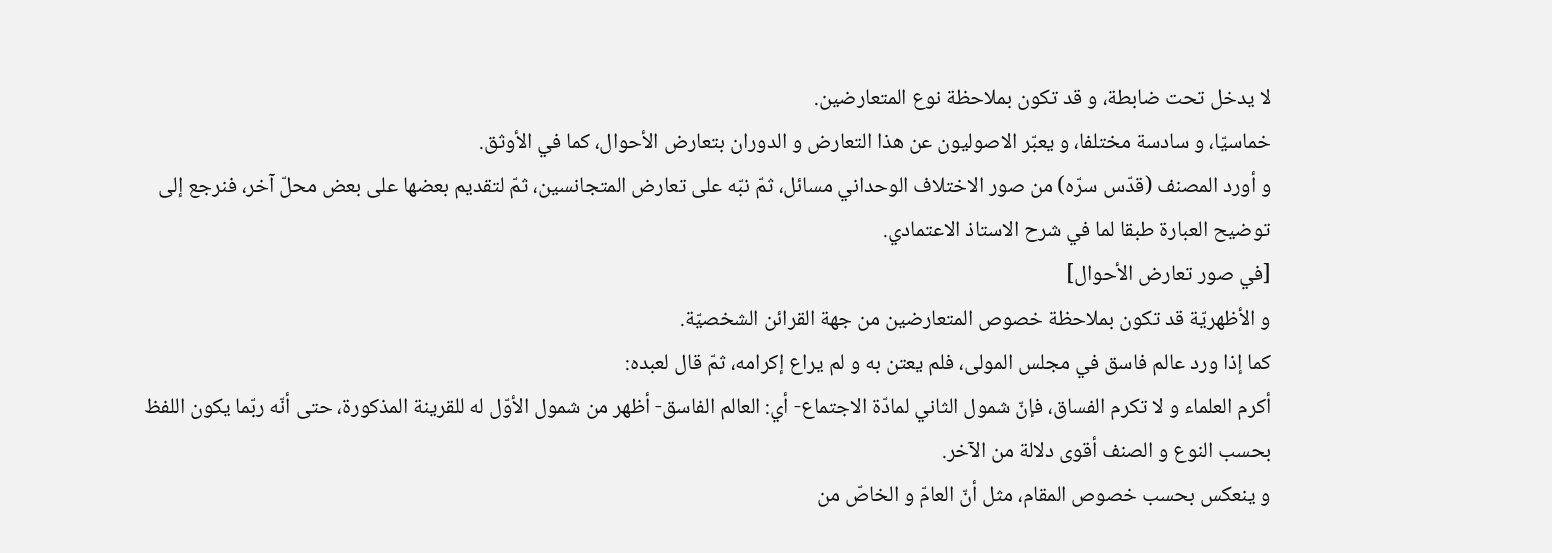لا يدخل تحت ضابطة، و قد تكون بملاحظة نوع المتعارضين.
خماسيّا، و سادسة مختلفا، و يعبّر الاصوليون عن هذا التعارض و الدوران بتعارض الأحوال، كما في الأوثق.
و أورد المصنف (قدّس سرّه) من صور الاختلاف الوحداني مسائل، ثمّ نبّه على تعارض المتجانسين، ثمّ لتقديم بعضها على بعض محلّ آخر، فنرجع إلى توضيح العبارة طبقا لما في شرح الاستاذ الاعتمادي.
[في صور تعارض الأحوال]
و الأظهريّة قد تكون بملاحظة خصوص المتعارضين من جهة القرائن الشخصيّة.
كما إذا ورد عالم فاسق في مجلس المولى، فلم يعتن به و لم يراع إكرامه، ثمّ قال لعبده:
أكرم العلماء و لا تكرم الفساق، فإنّ شمول الثاني لمادّة الاجتماع- أي: العالم الفاسق- أظهر من شمول الأوّل له للقرينة المذكورة، حتى أنّه ربّما يكون اللفظ بحسب النوع و الصنف أقوى دلالة من الآخر.
و ينعكس بحسب خصوص المقام، مثل أنّ العامّ و الخاصّ من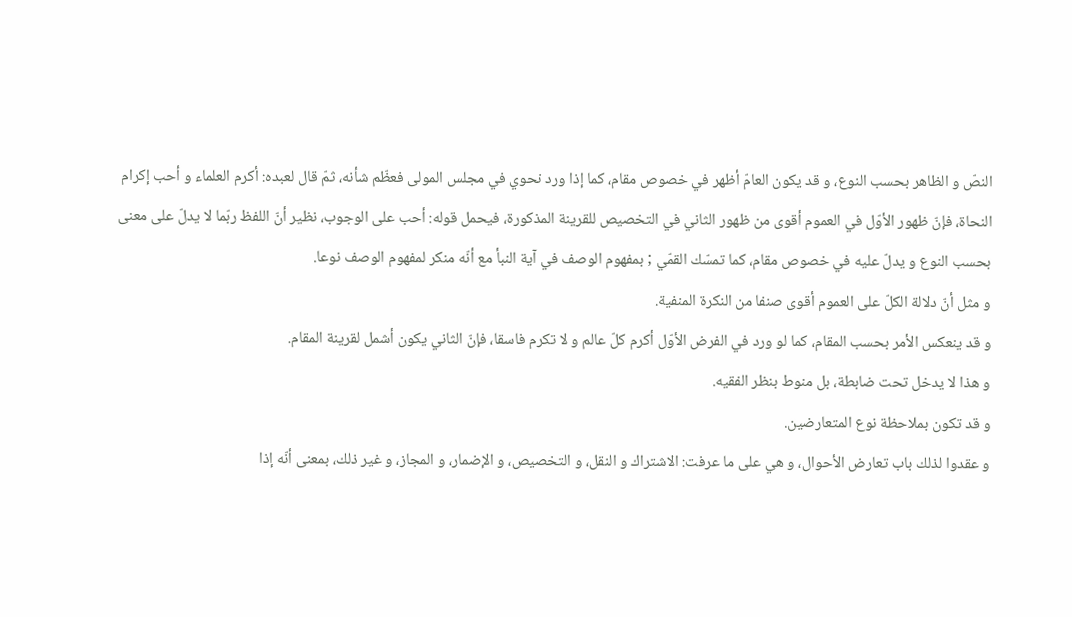النصّ و الظاهر بحسب النوع، و قد يكون العامّ أظهر في خصوص مقام، كما إذا ورد نحوي في مجلس المولى فعظّم شأنه، ثمّ قال لعبده: أكرم العلماء و أحب إكرام النحاة، فإنّ ظهور الأوّل في العموم أقوى من ظهور الثاني في التخصيص للقرينة المذكورة، فيحمل قوله: أحب على الوجوب، نظير أنّ اللفظ ربّما لا يدلّ على معنى بحسب النوع و يدلّ عليه في خصوص مقام، كما تمسّك القمّي ; بمفهوم الوصف في آية النبأ مع أنّه منكر لمفهوم الوصف نوعا.
و مثل أنّ دلالة الكلّ على العموم أقوى صنفا من النكرة المنفية.
و قد ينعكس الأمر بحسب المقام، كما لو ورد في الفرض الأوّل أكرم كلّ عالم و لا تكرم فاسقا، فإنّ الثاني يكون أشمل لقرينة المقام.
و هذا لا يدخل تحت ضابطة، بل منوط بنظر الفقيه.
و قد تكون بملاحظة نوع المتعارضين.
و عقدوا لذلك باب تعارض الأحوال، و هي على ما عرفت: الاشتراك و النقل، و التخصيص، و الإضمار، و المجاز، و غير ذلك، بمعنى أنّه إذا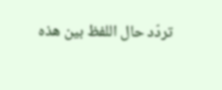تردّد حال اللفظ بين هذه